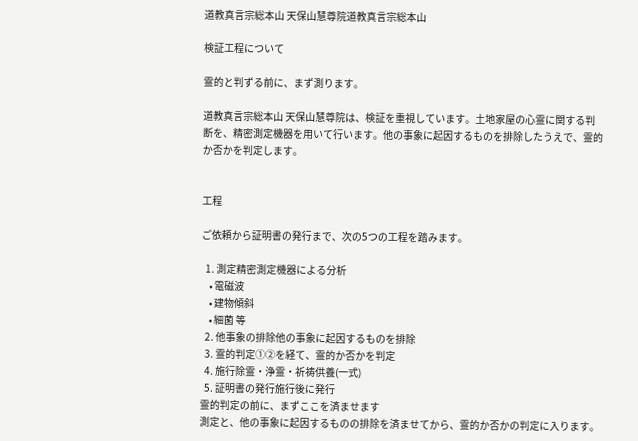道教真言宗総本山 天保山慧尊院道教真言宗総本山

検証工程について

霊的と判ずる前に、まず測ります。

道教真言宗総本山 天保山慧尊院は、検証を重視しています。土地家屋の心霊に関する判断を、精密測定機器を用いて行います。他の事象に起因するものを排除したうえで、霊的か否かを判定します。


工程

ご依頼から証明書の発行まで、次の5つの工程を踏みます。

  1. 測定精密測定機器による分析
    • 電磁波
    • 建物傾斜
    • 細菌 等
  2. 他事象の排除他の事象に起因するものを排除
  3. 霊的判定①②を経て、霊的か否かを判定
  4. 施行除霊・浄霊・祈祷供養(一式)
  5. 証明書の発行施行後に発行
霊的判定の前に、まずここを済ませます
測定と、他の事象に起因するものの排除を済ませてから、霊的か否かの判定に入ります。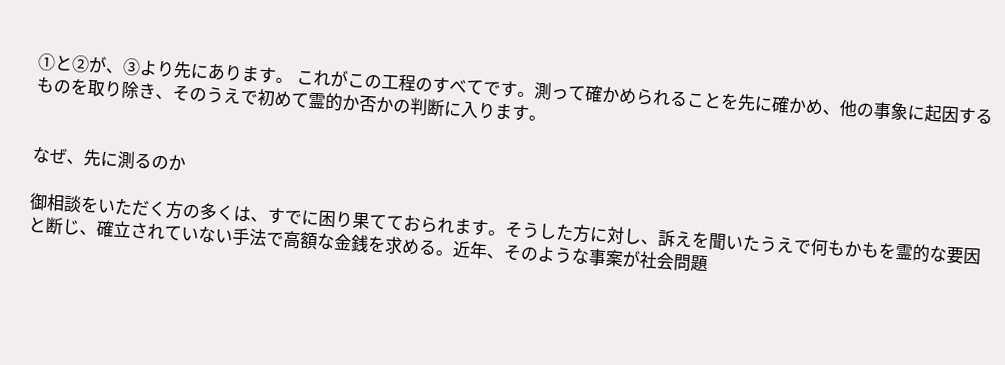①と②が、③より先にあります。 これがこの工程のすべてです。測って確かめられることを先に確かめ、他の事象に起因するものを取り除き、そのうえで初めて霊的か否かの判断に入ります。


なぜ、先に測るのか

御相談をいただく方の多くは、すでに困り果てておられます。そうした方に対し、訴えを聞いたうえで何もかもを霊的な要因と断じ、確立されていない手法で高額な金銭を求める。近年、そのような事案が社会問題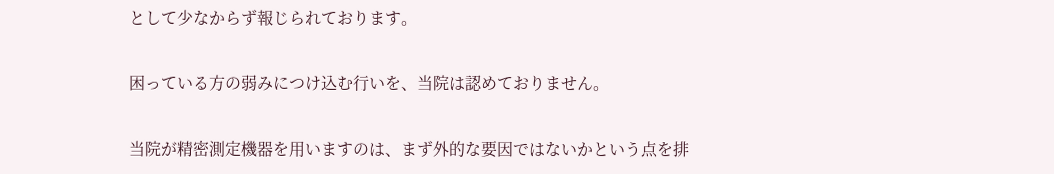として少なからず報じられております。

困っている方の弱みにつけ込む行いを、当院は認めておりません。

当院が精密測定機器を用いますのは、まず外的な要因ではないかという点を排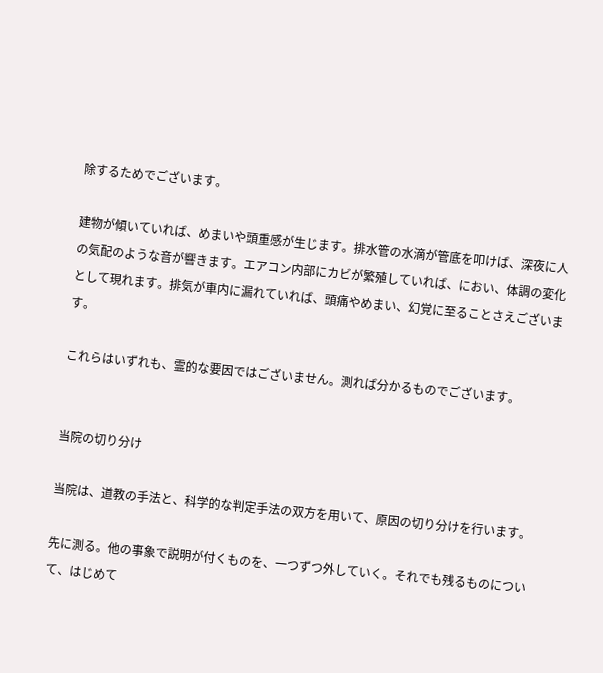除するためでございます。

建物が傾いていれば、めまいや頭重感が生じます。排水管の水滴が管底を叩けば、深夜に人の気配のような音が響きます。エアコン内部にカビが繁殖していれば、におい、体調の変化として現れます。排気が車内に漏れていれば、頭痛やめまい、幻覚に至ることさえございます。

これらはいずれも、霊的な要因ではございません。測れば分かるものでございます。


当院の切り分け

当院は、道教の手法と、科学的な判定手法の双方を用いて、原因の切り分けを行います。

先に測る。他の事象で説明が付くものを、一つずつ外していく。それでも残るものについて、はじめて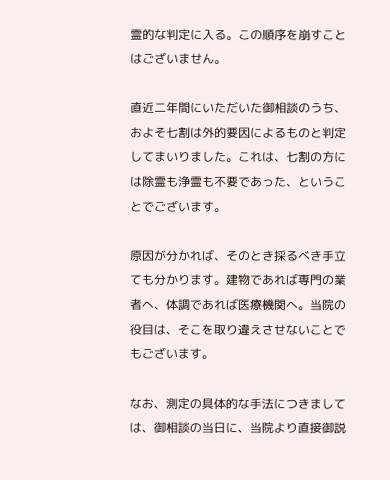霊的な判定に入る。この順序を崩すことはございません。

直近二年間にいただいた御相談のうち、およそ七割は外的要因によるものと判定してまいりました。これは、七割の方には除霊も浄霊も不要であった、ということでございます。

原因が分かれば、そのとき採るべき手立ても分かります。建物であれば専門の業者へ、体調であれば医療機関へ。当院の役目は、そこを取り違えさせないことでもございます。

なお、測定の具体的な手法につきましては、御相談の当日に、当院より直接御説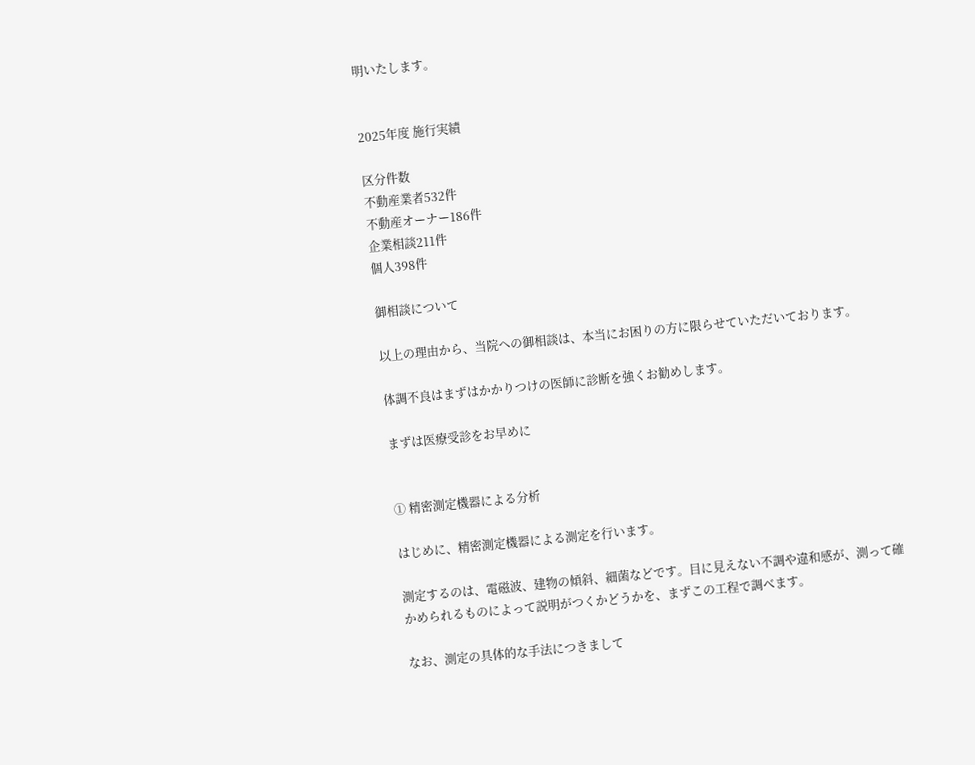明いたします。


2025年度 施行実績

区分件数
不動産業者532件
不動産オーナー186件
企業相談211件
個人398件

御相談について

以上の理由から、当院への御相談は、本当にお困りの方に限らせていただいております。

体調不良はまずはかかりつけの医師に診断を強くお勧めします。

まずは医療受診をお早めに


① 精密測定機器による分析

はじめに、精密測定機器による測定を行います。

測定するのは、電磁波、建物の傾斜、細菌などです。目に見えない不調や違和感が、測って確かめられるものによって説明がつくかどうかを、まずこの工程で調べます。

なお、測定の具体的な手法につきまして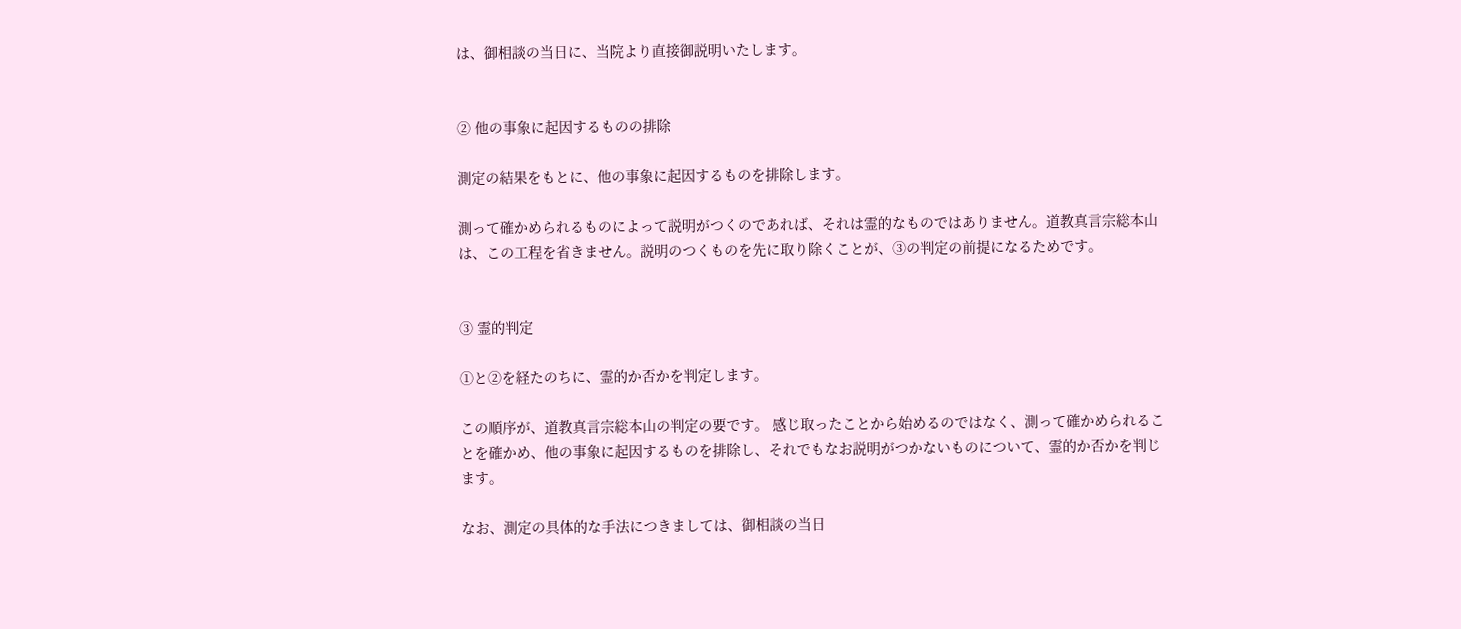は、御相談の当日に、当院より直接御説明いたします。


② 他の事象に起因するものの排除

測定の結果をもとに、他の事象に起因するものを排除します。

測って確かめられるものによって説明がつくのであれば、それは霊的なものではありません。道教真言宗総本山は、この工程を省きません。説明のつくものを先に取り除くことが、③の判定の前提になるためです。


③ 霊的判定

①と②を経たのちに、霊的か否かを判定します。

この順序が、道教真言宗総本山の判定の要です。 感じ取ったことから始めるのではなく、測って確かめられることを確かめ、他の事象に起因するものを排除し、それでもなお説明がつかないものについて、霊的か否かを判じます。

なお、測定の具体的な手法につきましては、御相談の当日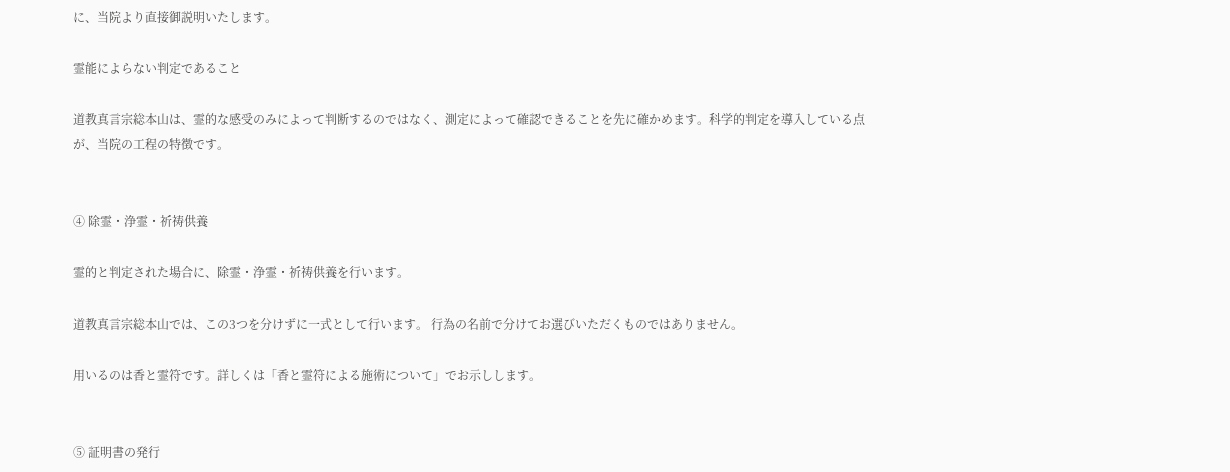に、当院より直接御説明いたします。

霊能によらない判定であること

道教真言宗総本山は、霊的な感受のみによって判断するのではなく、測定によって確認できることを先に確かめます。科学的判定を導入している点が、当院の工程の特徴です。


④ 除霊・浄霊・祈祷供養

霊的と判定された場合に、除霊・浄霊・祈祷供養を行います。

道教真言宗総本山では、この3つを分けずに一式として行います。 行為の名前で分けてお選びいただくものではありません。

用いるのは香と霊符です。詳しくは「香と霊符による施術について」でお示しします。


⑤ 証明書の発行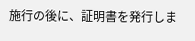施行の後に、証明書を発行しま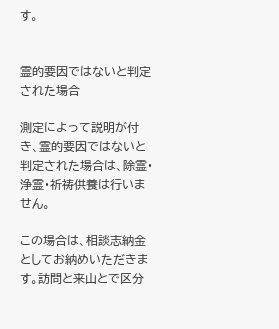す。


霊的要因ではないと判定された場合

測定によって説明が付き、霊的要因ではないと判定された場合は、除霊・浄霊・祈祷供養は行いません。

この場合は、相談志納金としてお納めいただきます。訪問と来山とで区分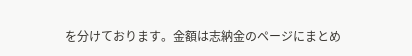を分けております。金額は志納金のページにまとめ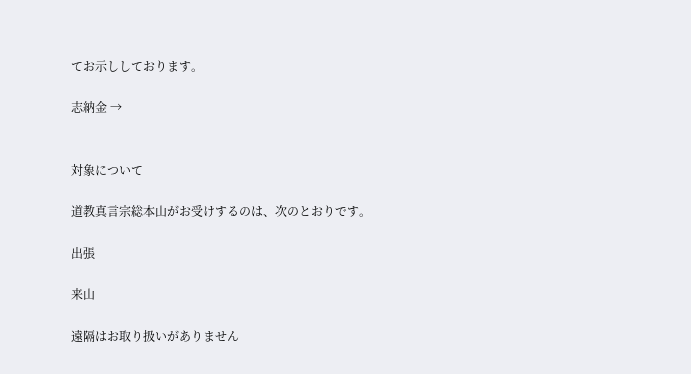てお示ししております。

志納金 →


対象について

道教真言宗総本山がお受けするのは、次のとおりです。

出張

来山

遠隔はお取り扱いがありません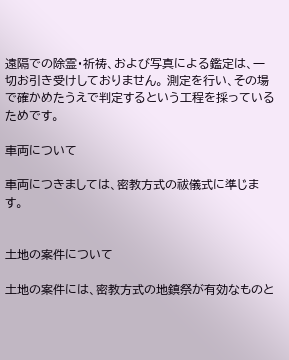遠隔での除霊・祈祷、および写真による鑑定は、一切お引き受けしておりません。 測定を行い、その場で確かめたうえで判定するという工程を採っているためです。

車両について

車両につきましては、密教方式の祓儀式に準じます。


土地の案件について

土地の案件には、密教方式の地鎮祭が有効なものと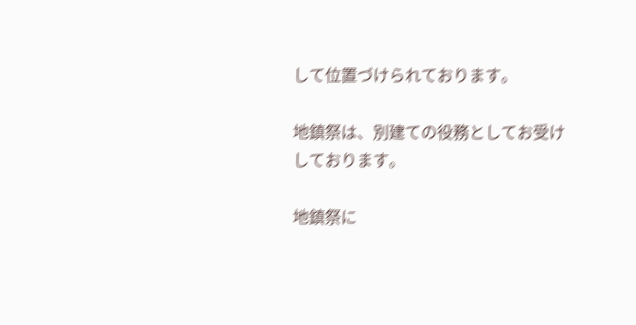して位置づけられております。

地鎮祭は、別建ての役務としてお受けしております。

地鎮祭に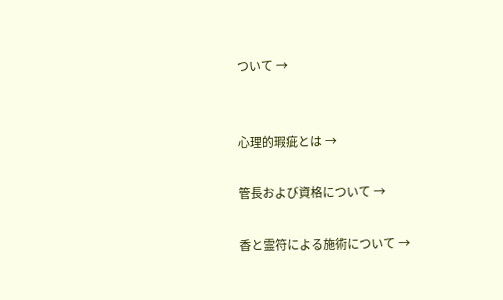ついて →


心理的瑕疵とは →

管長および資格について →

香と霊符による施術について →